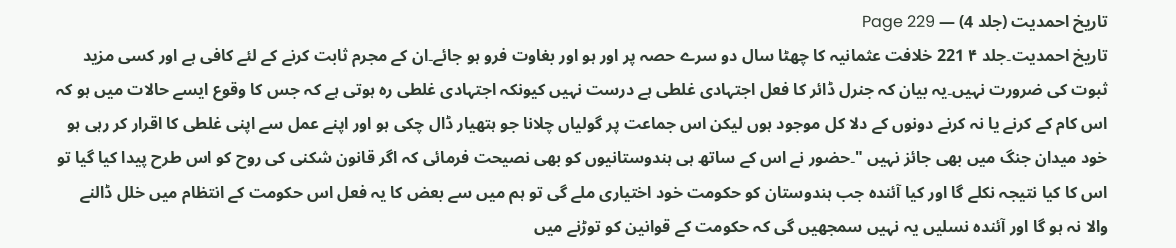تاریخ احمدیت (جلد 4) — Page 229
تاریخ احمدیت۔جلد ۴ 221 خلافت عثمانیہ کا چھٹا سال دو سرے حصہ پر اور ہو اور بغاوت فرو ہو جائے۔ان کے مجرم ثابت کرنے کے لئے کافی ہے اور کسی مزید ثبوت کی ضرورت نہیں۔یہ بیان کہ جنرل ڈائر کا فعل اجتہادی غلطی ہے درست نہیں کیونکہ اجتہادی غلطی رہ ہوتی ہے کہ جس کا وقوع ایسے حالات میں ہو کہ اس کام کے کرنے یا نہ کرنے دونوں کے دلا کل موجود ہوں لیکن اس جماعت پر گولیاں چلانا جو ہتھیار ڈال چکی ہو اور اپنے عمل سے اپنی غلطی کا اقرار کر رہی ہو خود میدان جنگ میں بھی جائز نہیں "۔حضور نے اس کے ساتھ ہی ہندوستانیوں کو بھی نصیحت فرمائی کہ اگر قانون شکنی کی روح کو اس طرح پیدا کیا گیا تو اس کا کیا نتیجہ نکلے گا اور کیا آئندہ جب ہندوستان کو حکومت خود اختیاری ملے گی تو ہم میں سے بعض کا یہ فعل اس حکومت کے انتظام میں خلل ڈالنے والا نہ ہو گا اور آئندہ نسلیں یہ نہیں سمجھیں گی کہ حکومت کے قوانین کو توڑنے میں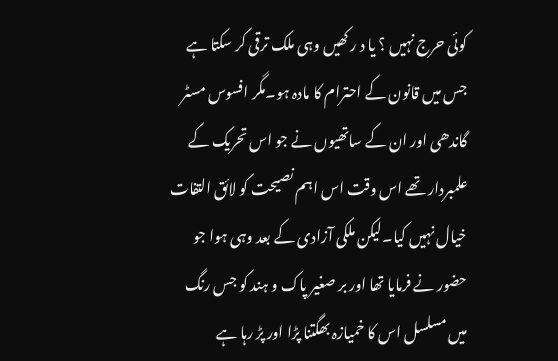کوئی حرج نہیں ؟ یا د ر کھیں وہی ملک ترقی کر سکتا ہے جس میں قانون کے احترام کا مادہ ہو۔مگر افسوس مسٹر گاندھی اور ان کے ساتھیوں نے جو اس تحریک کے علمبردار تھے اس وقت اس اہم نصیحت کو لائق التفات خیال نہیں کیا۔لیکن ملکی آزادی کے بعد وہی ہوا جو حضور نے فرمایا تھا اور بر صغیر پاک و ہند کو جس رنگ میں مسلسل اس کا خمیازہ بھگتنا پڑا اور پڑ رہا ہے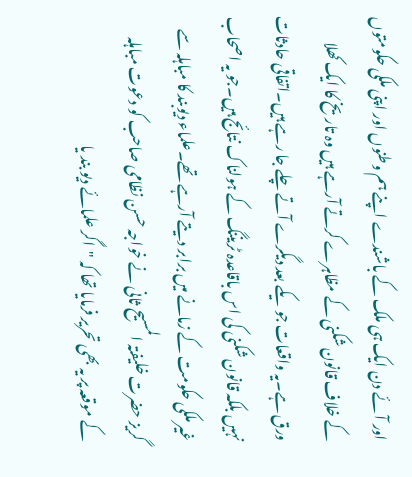اور آئے دن ایک ہی ملک کے باشندے اپنے ہم وطنوں اور اپنی ملکی حکومتوں کے خلاف قانون شکنی کے مظاہرے کرتے آرہے ہیں وہ تاریخ کا ایک کھلا ورق ہے۔یہ واقعات جو یکے بعد دیگرے آتے چلے جا رہے ہیں۔اتفاقی حادثات نہیں بلکہ قانون شکنی کی اس باقاعدہ ٹریننگ کے ہولناک نتائج ہیں۔جو یہ اصحاب غیر ملکی حکومت کے زمانے میں برابر دیتے آرہے تھے۔علماء دیوبند کا مباہلہ سے گریز حضرت خلیفتہ المسیح ثانی نے خواجہ حسن نظامی صاحب کو دعوت مباہلہ کے موقعہ پر یہ بھی تحریر فرمایا تھا کہ "اگر علمائے دیو بند یا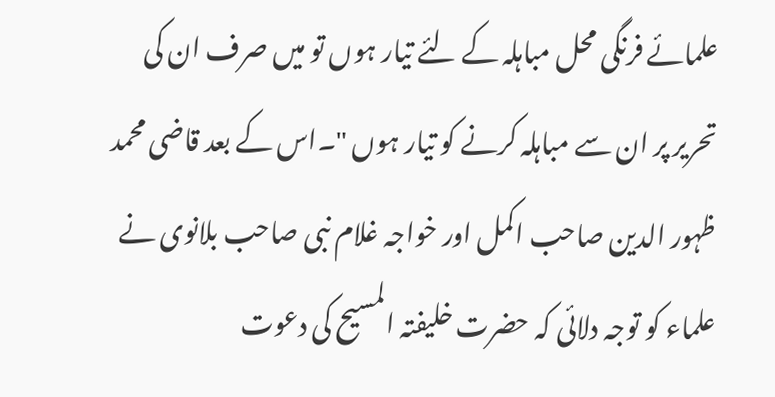علمائے فرنگی محل مباہلہ کے لئے تیار ہوں تو میں صرف ان کی تحریر پر ان سے مباہلہ کرنے کو تیار ہوں "۔اس کے بعد قاضی محمد ظہور الدین صاحب اکمل اور خواجہ غلام نبی صاحب بلانوی نے علماء کو توجہ دلائی کہ حضرت خلیفتہ المسیح کی دعوت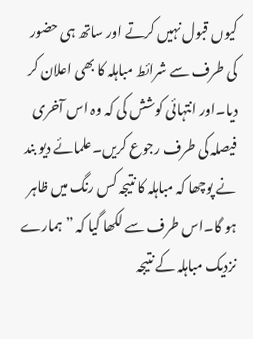کیوں قبول نہیں کرتے اور ساتھ ہی حضور کی طرف سے شرائط مباہلہ کا بھی اعلان کر دیا۔اور انتہائی کوشش کی کہ وہ اس آخری فیصلہ کی طرف رجوع کریں۔علمائے دیو بند نے پوچھا کہ مباہلہ کا نتیجہ کس رنگ میں ظاہر ہو گا۔اس طرف سے لکھا گیا کہ ”ہمارے نزدیک مباہلہ کے نتیجہ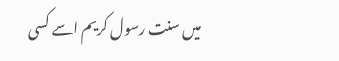میں سنت رسول کریم اسے کسی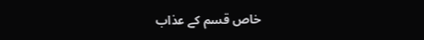خاص قسم کے عذاب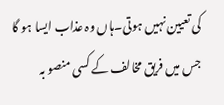کی تعیین نہیں ہوتی۔ہاں وہ عذاب ایسا ہو گا جس میں فریق مخالف کے کسی منصو بہ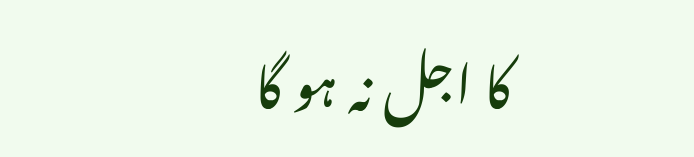کا اجل نہ ہو گا